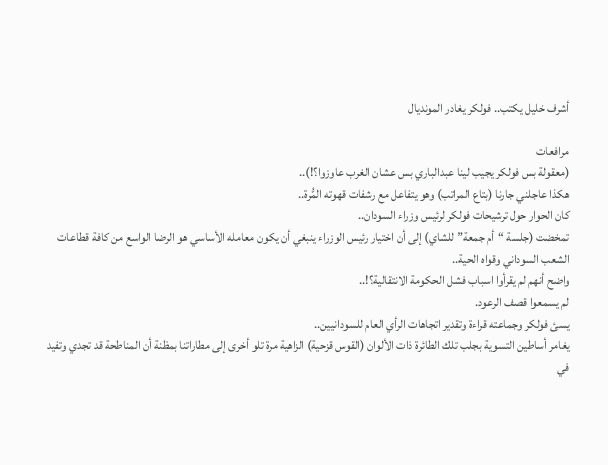أشرف خليل يكتب.. فولكر يغادر المونديال

مرافعات
(معقولة بس فولكر يجيب لينا عبدالباري بس عشان الغرب عاوزوا؟!)..
هكذا عاجلني جارنا (بتاع المراتب) وهو يتفاعل مع رشفات قهوته المُّرة..
كان الحوار حول ترشيحات فولكر لرئيس وزراء السودان..
تمخضت (جلسة “أم جمعة” للشاي) إلى أن اختيار رئيس الوزراء ينبغي أن يكون معامله الأساسي هو الرضا الواسع من كافة قطاعات الشعب السوداني وقواه الحية..
واضح أنهم لم يقرأوا اسباب فشل الحكومة الانتقالية؟!..
لم يسمعوا قصف الرعود.
يسئ فولكر وجماعته قراءة وتقدير اتجاهات الرأي العام للسودانيين..
يغامر أساطين التسوية بجلب تلك الطائرة ذات الألوان (القوس قزحية) الزاهية مرة تلو أخرى إلى مطاراتنا بمظنة أن المناطحة قد تجدي وتفيد في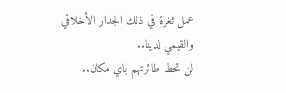عمل ثغرة في ذلك الجدار الأخلاقي والقيمي لدينا..
لن تحط طائرتهم باي مكان..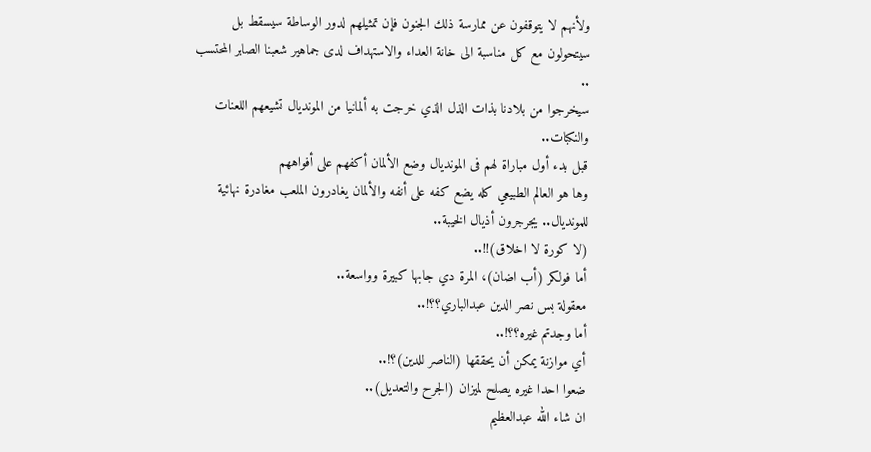ولأنهم لا يتوقفون عن ممارسة ذلك الجنون فإن تمثيلهم لدور الوساطة سيسقط بل سيتحولون مع كل مناسبة الى خانة العداء والاستهداف لدى جماهير شعبنا الصابر المحتسب ..
سيخرجوا من بلادنا بذات الذل الذي خرجت به ألمانيا من المونديال تشيعهم اللعنات والنكبات..
قبل بدء أول مباراة لهم فى المونديال وضع الألمان أكفهم على أفواههم
وها هو العالم الطبيعي كله يضع كفه على أنفه والألمان يغادرون الملعب مغادرة نهائية للمونديال.. يجرجرون أذيال الخيبة..
(لا كورة لا اخلاق)!!..
أما فولكر (أب اضان)، المرة دي جابها كبيرة وواسعة..
معقولة بس نصر الدين عبدالباري؟؟!..
أما وجدتم غيره؟؟!..
أي موازنة يمكن أن يحققها (الناصر للدين)؟!..
ضعوا احدا غيره يصلح لميزان (الجرح والتعديل)..
ان شاء الله عبدالعظيم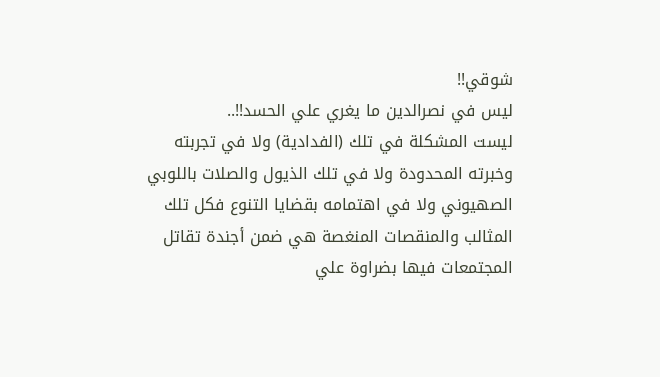شوقي!!
ليس في نصرالدين ما يغري علي الحسد!!..
ليست المشكلة في تلك (الفدادية) ولا في تجربته وخبرته المحدودة ولا في تلك الذيول والصلات باللوبي الصهيوني ولا في اهتمامه بقضايا التنوع فكل تلك المثالب والمنقصات المنغصة هي ضمن أجندة تقاتل المجتمعات فيها بضراوة علي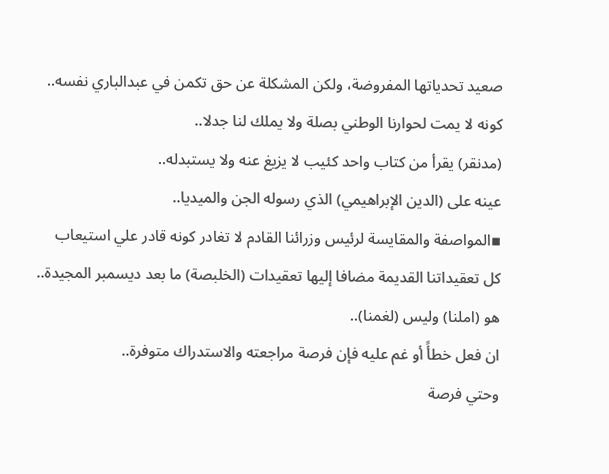صعيد تحدياتها المفروضة، ولكن المشكلة عن حق تكمن في عبدالباري نفسه..
كونه لا يمت لحوارنا الوطني بصلة ولا يملك لنا جدلا..
(مدنقر) يقرأ من كتاب واحد كئيب لا يزيغ عنه ولا يستبدله..
عينه على (الدين الإبراهيمي) الذي رسوله الجن والميديا..
▪المواصفة والمقايسة لرئيس وزرائنا القادم لا تغادر كونه قادر علي استيعاب كل تعقيداتنا القديمة مضافا إليها تعقيدات (الخلبصة) ما بعد ديسمبر المجيدة..
هو (املنا) وليس (لغمنا)..
ان فعل خطأً أو غم عليه فإن فرصة مراجعته والاستدراك متوفرة..
وحتي فرصة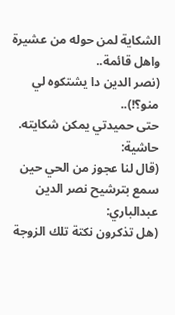الشكاية لمن حوله من عشيرة واهل قائمة..
(نصر الدين دا يشتكوه لي منو؟!)..
حتى حميدتي يمكن شكايته.
حاشية:
(قال لنا عجوز من الحي حين سمع بترشيح نصر الدين عبدالباري:
(هل تذكرون نكتة تلك الزوجة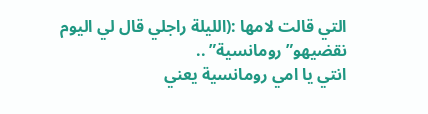التي قالت لامها :(الليلة راجلي قال لي اليوم نقضيهو”رومانسية” ..
انتي يا امي رومانسية يعني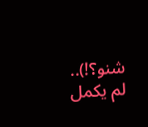شنو؟!).. لم يكمل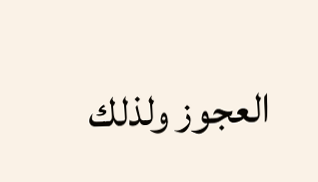العجوز ولذلك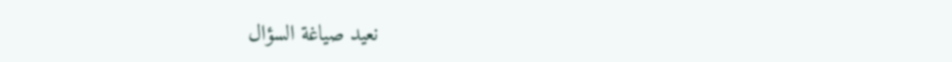نعيد صياغة السؤال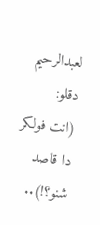لعبدالرحيم دقلو:
(انت فولكر دا قاصد شنو؟!)..